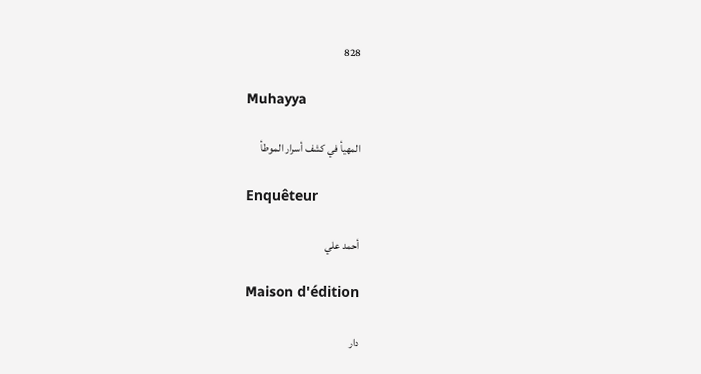828

Muhayya

المهيأ في كشف أسرار الموطأ

Enquêteur

أحمد علي

Maison d'édition

دار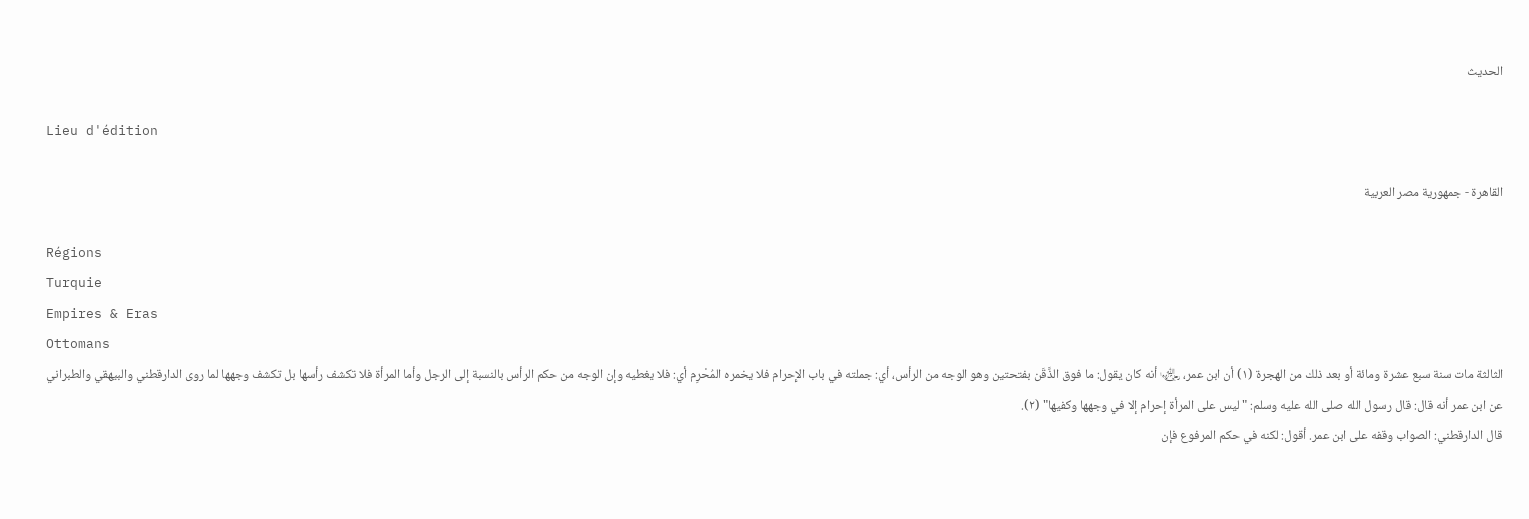الحديث

Lieu d'édition

القاهرة - جمهورية مصر العربية

Régions
Turquie
Empires & Eras
Ottomans
الثالثة مات سنة سبع عشرة ومائة أو بعد ذلك من الهجرة (١) أن ابن عمر، ﵄ أنه كان يقول: ما فوق الذَّقَن بفتحتين وهو الوجه من الرأس، أي: جملته في باب الإِحرام فلا يخمره المُحْرِم أي: فلا يغطيه وإن الوجه من حكم الرأس بالنسبة إلى الرجل وأما المرأة فلا تكشف رأسها بل تكشف وجهها لما روى الدارقطني والبيهقي والطبراني عن ابن عمر أنه قال: قال رسول الله صلى الله عليه وسلم: "ليس على المرأة إحرام إلا في وجهها وكفيها" (٢).
قال الدارقطني: الصواب وقفه على ابن عمر. أقول: لكنه في حكم المرفوع فإن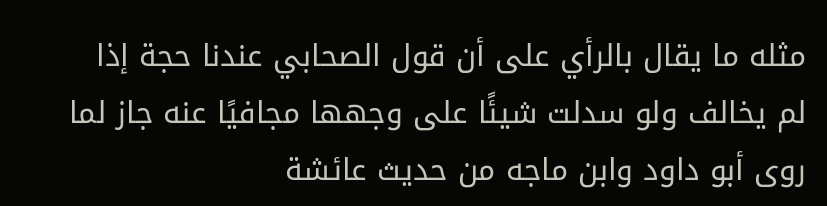مثله ما يقال بالرأي على أن قول الصحابي عندنا حجة إذا لم يخالف ولو سدلت شيئًا على وجهها مجافيًا عنه جاز لما روى أبو داود وابن ماجه من حديث عائشة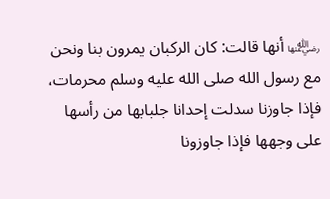﵂ أنها قالت: كان الركبان يمرون بنا ونحن مع رسول الله صلى الله عليه وسلم محرمات، فإذا جاوزنا سدلت إحدانا جلبابها من رأسها على وجهها فإذا جاوزونا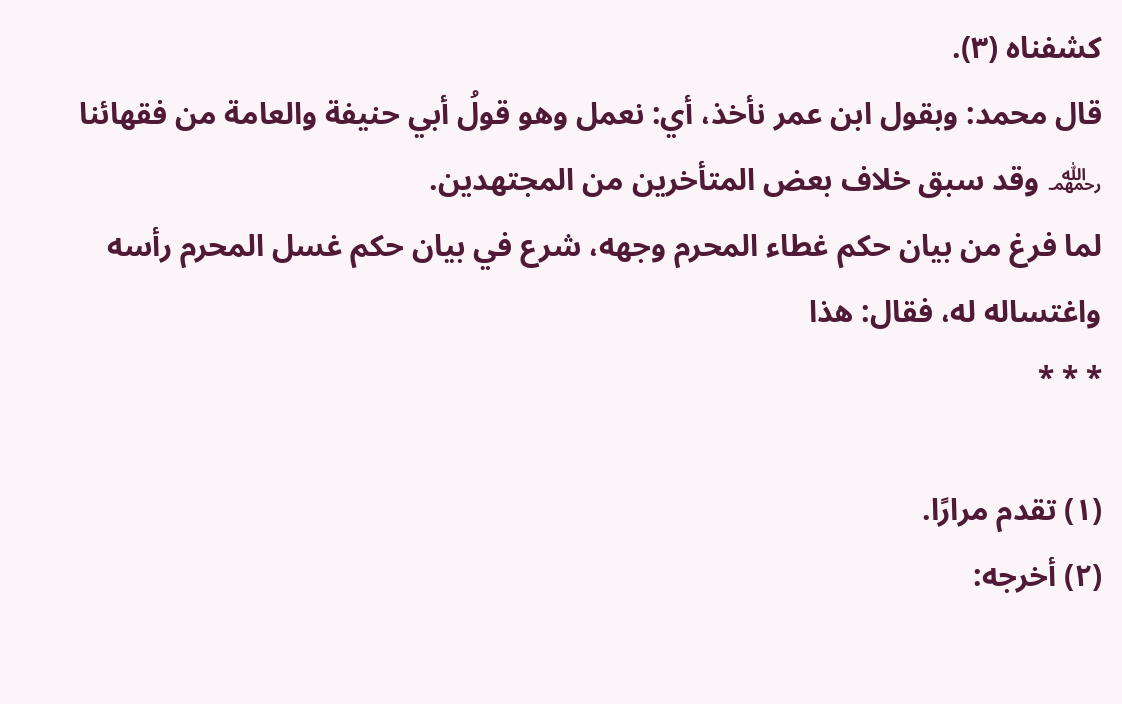كشفناه (٣).
قال محمد: وبقول ابن عمر نأخذ، أي: نعمل وهو قولُ أبي حنيفة والعامة من فقهائنا ﵏ وقد سبق خلاف بعض المتأخرين من المجتهدين.
لما فرغ من بيان حكم غطاء المحرم وجهه، شرع في بيان حكم غسل المحرم رأسه واغتساله له، فقال: هذا
* * *

(١) تقدم مرارًا.
(٢) أخرجه: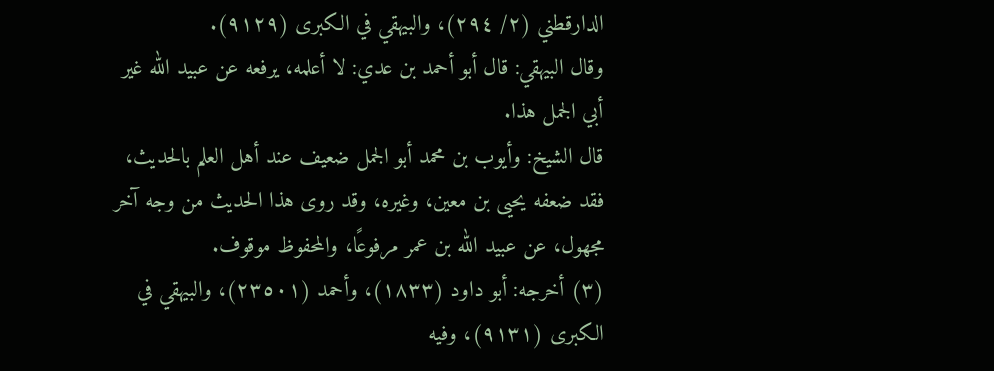الدارقطني (٢/ ٢٩٤)، والبيهقي في الكبرى (٩١٢٩).
وقال البيهقي: قال أبو أحمد بن عدي: لا أعلمه، يرفعه عن عبيد الله غير أبي الجمل هذا.
قال الشيخ: وأيوب بن محمد أبو الجمل ضعيف عند أهل العلم بالحديث، فقد ضعفه يحيى بن معين، وغيره، وقد روى هذا الحديث من وجه آخر مجهول، عن عبيد الله بن عمر مرفوعًا، والمحفوظ موقوف.
(٣) أخرجه: أبو داود (١٨٣٣)، وأحمد (٢٣٥٠١)، والبيهقي في الكبرى (٩١٣١)، وفيه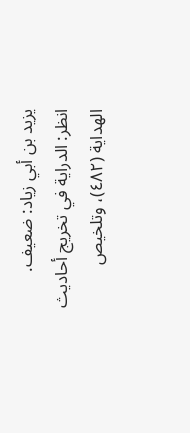يزيد بن أبي زياد: ضعيف.
انظر: الدراية في تخريج أحاديث الهداية (٤٨٢)، وتلخيص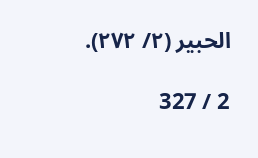الحبير (٢/ ٢٧٢).

2 / 327